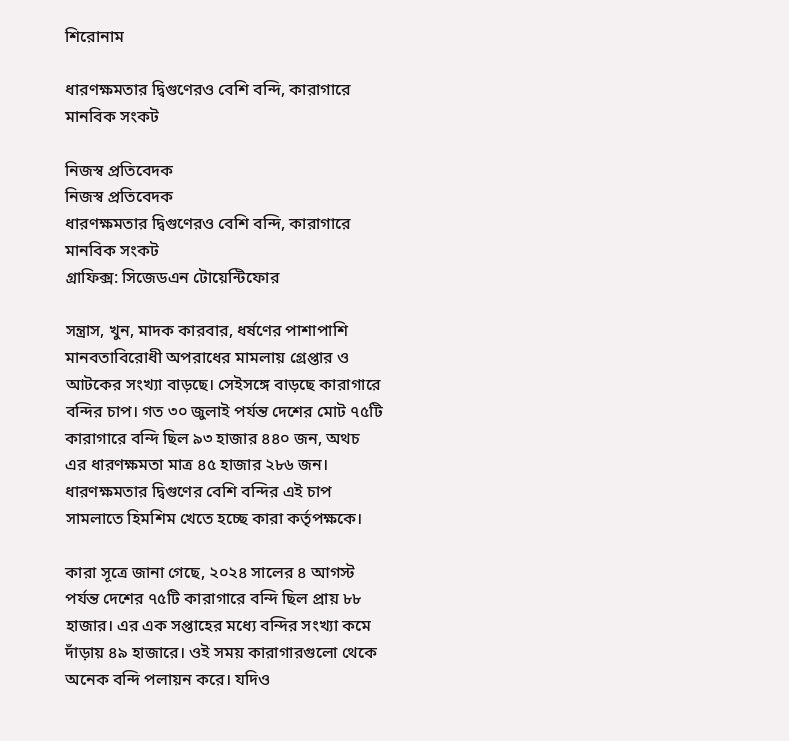শিরোনাম

ধারণক্ষমতার দ্বিগুণেরও বেশি বন্দি, কারাগারে মানবিক সংকট

নিজস্ব প্রতিবেদক
নিজস্ব প্রতিবেদক
ধারণক্ষমতার দ্বিগুণেরও বেশি বন্দি, কারাগারে মানবিক সংকট
গ্রাফিক্স: সিজেডএন টোয়েন্টিফোর

সন্ত্রাস, খুন, মাদক কারবার, ধর্ষণের পাশাপাশি মানবতাবিরোধী অপরাধের মামলায় গ্রেপ্তার ও আটকের সংখ্যা বাড়ছে। সেইসঙ্গে বাড়ছে কারাগারে বন্দির চাপ। গত ৩০ জুলাই পর্যন্ত দেশের মোট ৭৫টি কারাগারে বন্দি ছিল ৯৩ হাজার ৪৪০ জন, অথচ এর ধারণক্ষমতা মাত্র ৪৫ হাজার ২৮৬ জন। ধারণক্ষমতার দ্বিগুণের বেশি বন্দির এই চাপ সামলাতে হিমশিম খেতে হচ্ছে কারা কর্তৃপক্ষকে।

কারা সূত্রে জানা গেছে, ২০২৪ সালের ৪ আগস্ট পর্যন্ত দেশের ৭৫টি কারাগারে বন্দি ছিল প্রায় ৮৮ হাজার। এর এক সপ্তাহের মধ্যে বন্দির সংখ্যা কমে দাঁড়ায় ৪৯ হাজারে। ওই সময় কারাগারগুলো থেকে অনেক বন্দি পলায়ন করে। যদিও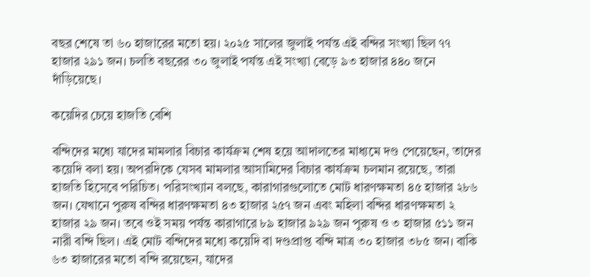বছর শেষে তা ৬০ হাজারের মতো হয়। ২০২৫ সালের জুলাই পর্যন্ত এই বন্দির সংখ্যা ছিল ৭৭ হাজার ২৯১ জন। চলতি বছরের ৩০ জুলাই পর্যন্ত এই সংখ্যা বেড়ে ৯৩ হাজার ৪৪০ জনে দাঁড়িয়েছে।

কয়েদির চেয়ে হাজতি বেশি

বন্দিদের মধ্যে যাদের মামলার বিচার কার্যক্রম শেষ হয়ে আদালতের মাধ্যমে দণ্ড পেয়েছেন, তাদের কয়েদি বলা হয়। অপরদিকে যেসব মামলার আসামিদের বিচার কার্যক্রম চলমান রয়েছে, তারা হাজতি হিসেবে পরিচিত। পরিসংখ্যান বলছে, কারাগারগুলোতে মোট ধারণক্ষমতা ৪৫ হাজার ২৮৬ জন। যেখানে পুরুষ বন্দির ধারণক্ষমতা ৪৩ হাজার ২৫৭ জন এবং মহিলা বন্দির ধারণক্ষমতা ২ হাজার ২৯ জন। তবে ওই সময় পর্যন্ত কারাগারে ৮৯ হাজার ৯২৯ জন পুরুষ ও ৩ হাজার ৫১১ জন নারী বন্দি ছিল। এই মোট বন্দিদের মধ্যে কয়েদি বা দণ্ডপ্রাপ্ত বন্দি মাত্র ৩০ হাজার ৩৮৫ জন। বাকি ৬৩ হাজারের মতো বন্দি রয়েছেন, যাদের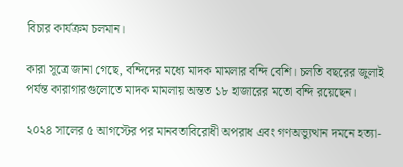বিচার কার্যক্রম চলমান।

কারা সূত্রে জানা গেছে, বন্দিদের মধ্যে মাদক মামলার বন্দি বেশি। চলতি বছরের জুলাই পর্যন্ত কারাগারগুলোতে মাদক মামলায় অন্তত ১৮ হাজারের মতো বন্দি রয়েছেন।

২০২৪ সালের ৫ আগস্টের পর মানবতাবিরোধী অপরাধ এবং গণঅভ্যুত্থান দমনে হত্যা-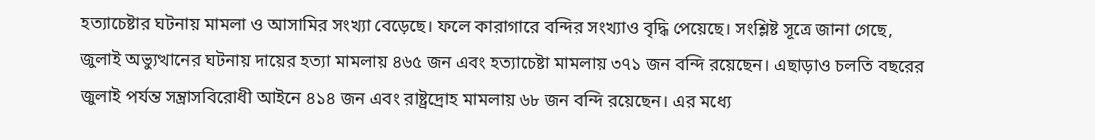হত্যাচেষ্টার ঘটনায় মামলা ও আসামির সংখ্যা বেড়েছে। ফলে কারাগারে বন্দির সংখ্যাও বৃদ্ধি পেয়েছে। সংশ্লিষ্ট সূত্রে জানা গেছে, জুলাই অভ্যুত্থানের ঘটনায় দায়ের হত্যা মামলায় ৪৬৫ জন এবং হত্যাচেষ্টা মামলায় ৩৭১ জন বন্দি রয়েছেন। এছাড়াও চলতি বছরের জুলাই পর্যন্ত সন্ত্রাসবিরোধী আইনে ৪১৪ জন এবং রাষ্ট্রদ্রোহ মামলায় ৬৮ জন বন্দি রয়েছেন। এর মধ্যে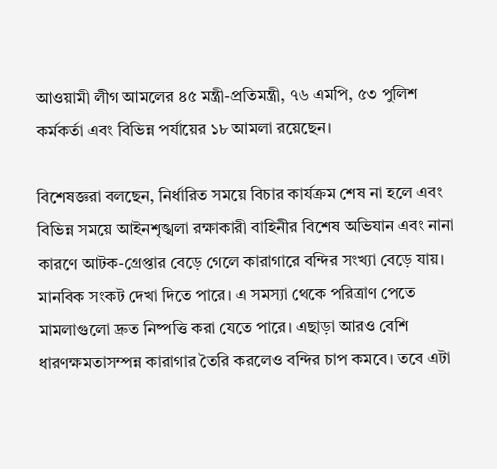আওয়ামী লীগ আমলের ৪৫ মন্ত্রী-প্রতিমন্ত্রী, ৭৬ এমপি, ৫৩ পুলিশ কর্মকর্তা এবং বিভিন্ন পর্যায়ের ১৮ আমলা রয়েছেন।

বিশেষজ্ঞরা বলছেন, নির্ধারিত সময়ে বিচার কার্যক্রম শেষ না হলে এবং বিভিন্ন সময়ে আইনশৃঙ্খলা রক্ষাকারী বাহিনীর বিশেষ অভিযান এবং নানা কারণে আটক-গ্রেপ্তার বেড়ে গেলে কারাগারে বন্দির সংখ্যা বেড়ে যায়। মানবিক সংকট দেখা দিতে পারে। এ সমস্যা থেকে পরিত্রাণ পেতে মামলাগুলো দ্রুত নিষ্পত্তি করা যেতে পারে। এছাড়া আরও বেশি ধারণক্ষমতাসম্পন্ন কারাগার তৈরি করলেও বন্দির চাপ কমবে। তবে এটা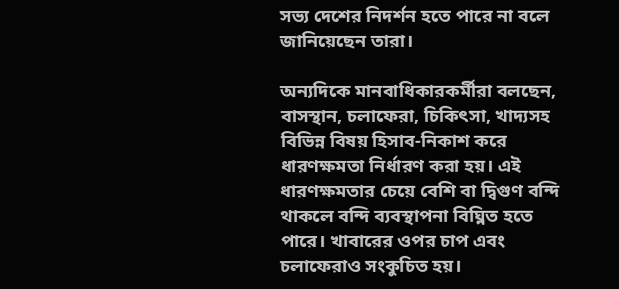সভ্য দেশের নিদর্শন হতে পারে না বলে জানিয়েছেন তারা।

অন্যদিকে মানবাধিকারকর্মীরা বলছেন, বাসস্থান, চলাফেরা, চিকিৎসা, খাদ্যসহ বিভিন্ন বিষয় হিসাব-নিকাশ করে ধারণক্ষমতা নির্ধারণ করা হয়। এই ধারণক্ষমতার চেয়ে বেশি বা দ্বিগুণ বন্দি থাকলে বন্দি ব্যবস্থাপনা বিঘ্নিত হতে পারে। খাবারের ওপর চাপ এবং চলাফেরাও সংকুচিত হয়।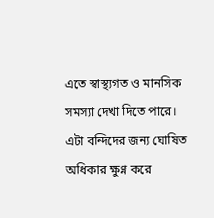এতে স্বাস্থ্যগত ও মানসিক সমস্যা দেখা দিতে পারে। এটা বন্দিদের জন্য ঘোষিত অধিকার ক্ষুণ্ন করে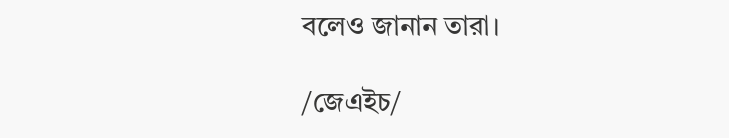বলেও জানান তারা।

/জেএইচ/